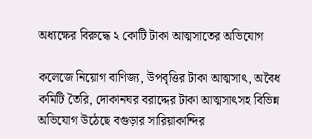অধ্যক্ষের বিরুদ্ধে ২ কোটি টাকা আত্মসাতের অভিযোগ

কলেজে নিয়োগ বাণিজ্য, উপবৃত্তির টাকা আত্মসাৎ, অবৈধ কমিটি তৈরি, দোকানঘর বরাদ্দের টাকা আত্মসাৎসহ বিভিন্ন অভিযোগ উঠেছে বগুড়ার সারিয়াকান্দির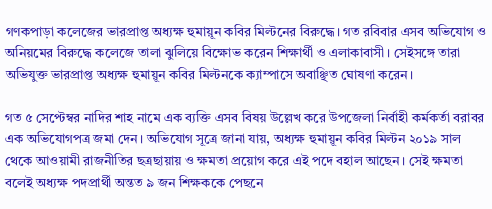গণকপাড়া কলেজের ভারপ্রাপ্ত অধ্যক্ষ হুমায়ূন কবির মিল্টনের বিরুদ্ধে। গত রবিবার এসব অভিযোগ ও অনিয়মের বিরুদ্ধে কলেজে তালা ঝুলিয়ে বিক্ষোভ করেন শিক্ষার্থী ও এলাকাবাসী। সেইসঙ্গে তারা অভিযুক্ত ভারপ্রাপ্ত অধ্যক্ষ হুমায়ূন কবির মিল্টনকে ক্যাম্পাসে অবাঞ্ছিত ঘোষণা করেন।

গত ৫ সেপ্টেম্বর নাদির শাহ নামে এক ব্যক্তি এসব বিষয় উল্লেখ করে উপজেলা নির্বাহী কর্মকর্তা বরাবর এক অভিযোগপত্র জমা দেন। অভিযোগ সূত্রে জানা যায়, অধ্যক্ষ হুমায়ূন কবির মিল্টন ২০১৯ সাল থেকে আওয়ামী রাজনীতির ছত্রছায়ায় ও ক্ষমতা প্রয়োগ করে এই পদে বহাল আছেন। সেই ক্ষমতা বলেই অধ্যক্ষ পদপ্রার্থী অন্তত ৯ জন শিক্ষককে পেছনে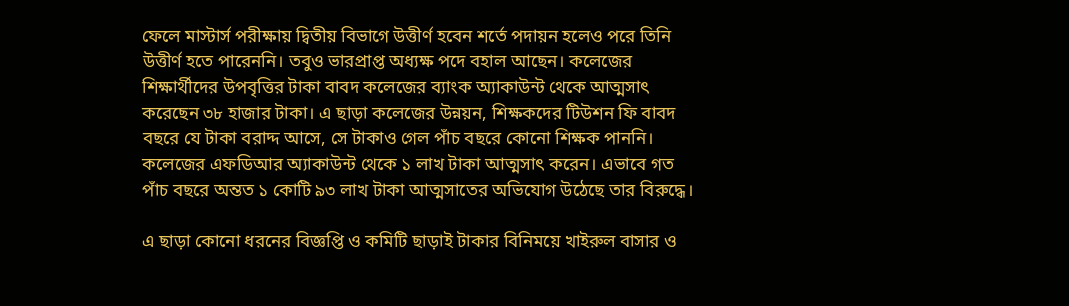ফেলে মাস্টার্স পরীক্ষায় দ্বিতীয় বিভাগে উত্তীর্ণ হবেন শর্তে পদায়ন হলেও পরে তিনি উত্তীর্ণ হতে পারেননি। তবুও ভারপ্রাপ্ত অধ্যক্ষ পদে বহাল আছেন। কলেজের শিক্ষার্থীদের উপবৃত্তির টাকা বাবদ কলেজের ব্যাংক অ্যাকাউন্ট থেকে আত্মসাৎ করেছেন ৩৮ হাজার টাকা। এ ছাড়া কলেজের উন্নয়ন, শিক্ষকদের টিউশন ফি বাবদ বছরে যে টাকা বরাদ্দ আসে, সে টাকাও গেল পাঁচ বছরে কোনো শিক্ষক পাননি। কলেজের এফডিআর অ্যাকাউন্ট থেকে ১ লাখ টাকা আত্মসাৎ করেন। এভাবে গত পাঁচ বছরে অন্তত ১ কোটি ৯৩ লাখ টাকা আত্মসাতের অভিযোগ উঠেছে তার বিরুদ্ধে।

এ ছাড়া কোনো ধরনের বিজ্ঞপ্তি ও কমিটি ছাড়াই টাকার বিনিময়ে খাইরুল বাসার ও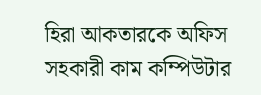হিরা আকতারকে অফিস সহকারী কাম কম্পিউটার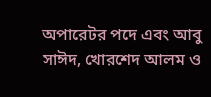অপারেটর পদে এবং আবু সাঈদ, খোরশেদ আলম ও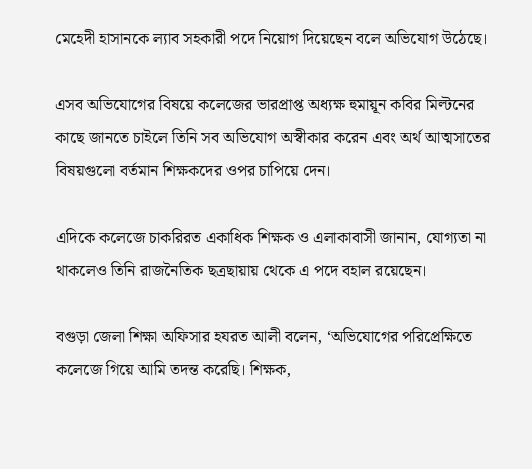মেহেদী হাসানকে ল্যাব সহকারী পদে নিয়োগ দিয়েছেন বলে অভিযোগ উঠেছে।

এসব অভিযোগের বিষয়ে কলেজের ভারপ্রাপ্ত অধ্যক্ষ হুমায়ূন কবির মিল্টনের কাছে জানতে চাইলে তিনি সব অভিযোগ অস্বীকার করেন এবং অর্থ আত্মসাতের বিষয়গুলো বর্তমান শিক্ষকদের ওপর চাপিয়ে দেন।

এদিকে কলেজে চাকরিরত একাধিক শিক্ষক ও এলাকাবাসী জানান, যোগ্যতা না থাকলেও তিনি রাজনৈতিক ছত্রছায়ায় থেকে এ পদে বহাল রয়েছেন।

বগুড়া জেলা শিক্ষা অফিসার হযরত আলী বলেন, ‘অভিযোগের পরিপ্রেক্ষিতে কলেজে গিয়ে আমি তদন্ত করেছি। শিক্ষক,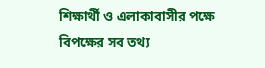শিক্ষার্থী ও এলাকাবাসীর পক্ষে বিপক্ষের সব তথ্য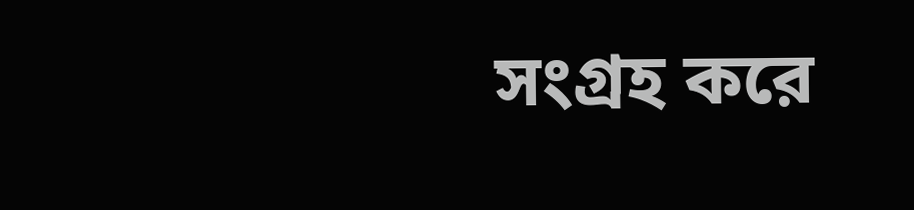সংগ্রহ করে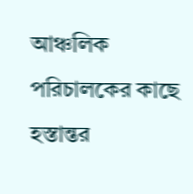আঞ্চলিক পরিচালকের কাছে হস্তান্তর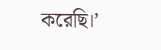করেছি।’